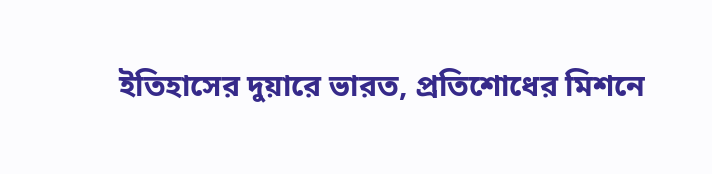ইতিহাসের দুয়ারে ভারত, প্রতিশোধের মিশনে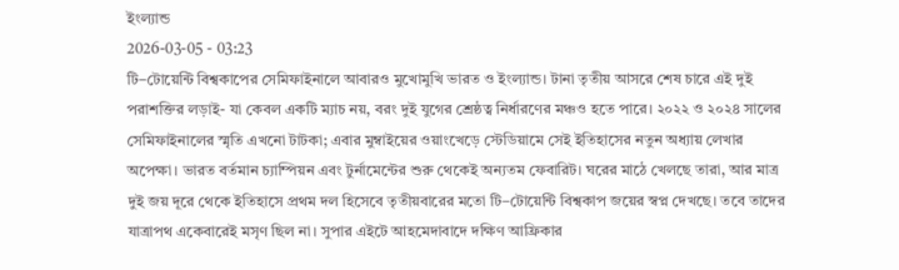ইংল্যান্ড
2026-03-05 - 03:23
টি–টোয়েন্টি বিশ্বকাপের সেমিফাইনালে আবারও মুখোমুখি ভারত ও ইংল্যান্ড। টানা তৃতীয় আসরে শেষ চারে এই দুই পরাশক্তির লড়াই- যা কেবল একটি ম্যাচ নয়, বরং দুই যুগের শ্রেষ্ঠত্ব নির্ধারণের মঞ্চও হতে পারে। ২০২২ ও ২০২৪ সালের সেমিফাইনালের স্মৃতি এখনো টাটকা; এবার মুম্বাইয়ের ওয়াংখেড়ে স্টেডিয়ামে সেই ইতিহাসের নতুন অধ্যায় লেখার অপেক্ষা। ভারত বর্তমান চ্যাম্পিয়ন এবং টুর্নামেন্টের শুরু থেকেই অন্যতম ফেবারিট। ঘরের মাঠে খেলছে তারা, আর মাত্র দুই জয় দূরে থেকে ইতিহাসে প্রথম দল হিসেবে তৃতীয়বারের মতো টি–টোয়েন্টি বিশ্বকাপ জয়ের স্বপ্ন দেখছে। তবে তাদের যাত্রাপথ একেবারেই মসৃণ ছিল না। সুপার এইটে আহমেদাবাদে দক্ষিণ আফ্রিকার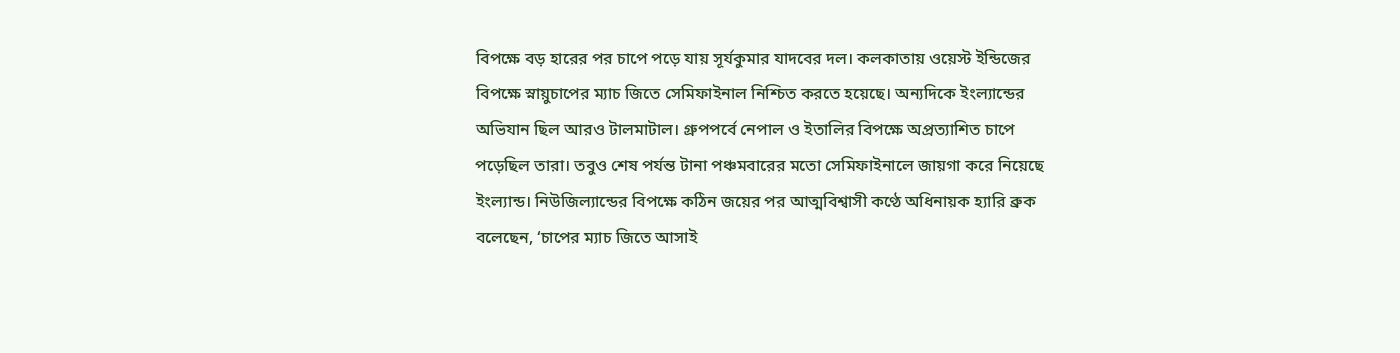বিপক্ষে বড় হারের পর চাপে পড়ে যায় সূর্যকুমার যাদবের দল। কলকাতায় ওয়েস্ট ইন্ডিজের বিপক্ষে স্নায়ুচাপের ম্যাচ জিতে সেমিফাইনাল নিশ্চিত করতে হয়েছে। অন্যদিকে ইংল্যান্ডের অভিযান ছিল আরও টালমাটাল। গ্রুপপর্বে নেপাল ও ইতালির বিপক্ষে অপ্রত্যাশিত চাপে পড়েছিল তারা। তবুও শেষ পর্যন্ত টানা পঞ্চমবারের মতো সেমিফাইনালে জায়গা করে নিয়েছে ইংল্যান্ড। নিউজিল্যান্ডের বিপক্ষে কঠিন জয়ের পর আত্মবিশ্বাসী কণ্ঠে অধিনায়ক হ্যারি ব্রুক বলেছেন, ‘চাপের ম্যাচ জিতে আসাই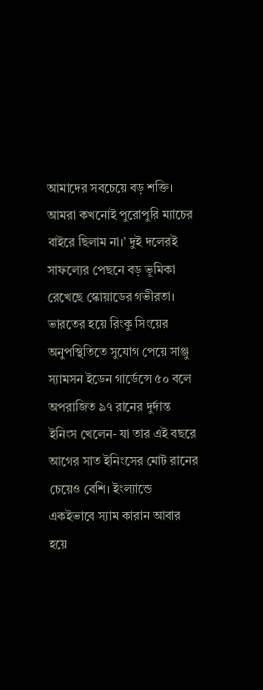আমাদের সবচেয়ে বড় শক্তি। আমরা কখনোই পুরোপুরি ম্যাচের বাইরে ছিলাম না।’ দুই দলেরই সাফল্যের পেছনে বড় ভূমিকা রেখেছে স্কোয়াডের গভীরতা। ভারতের হয়ে রিংকু সিংয়ের অনুপস্থিতিতে সুযোগ পেয়ে সাঞ্জু স্যামসন ইডেন গার্ডেন্সে ৫০ বলে অপরাজিত ৯৭ রানের দুর্দান্ত ইনিংস খেলেন- যা তার এই বছরে আগের সাত ইনিংসের মোট রানের চেয়েও বেশি। ইংল্যান্ডে একইভাবে স্যাম কারান আবার হয়ে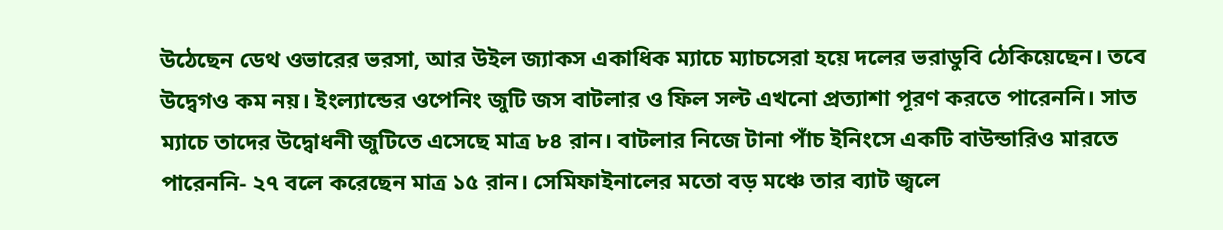উঠেছেন ডেথ ওভারের ভরসা, আর উইল জ্যাকস একাধিক ম্যাচে ম্যাচসেরা হয়ে দলের ভরাডুবি ঠেকিয়েছেন। তবে উদ্বেগও কম নয়। ইংল্যান্ডের ওপেনিং জুটি জস বাটলার ও ফিল সল্ট এখনো প্রত্যাশা পূরণ করতে পারেননি। সাত ম্যাচে তাদের উদ্বোধনী জুটিতে এসেছে মাত্র ৮৪ রান। বাটলার নিজে টানা পাঁচ ইনিংসে একটি বাউন্ডারিও মারতে পারেননি- ২৭ বলে করেছেন মাত্র ১৫ রান। সেমিফাইনালের মতো বড় মঞ্চে তার ব্যাট জ্বলে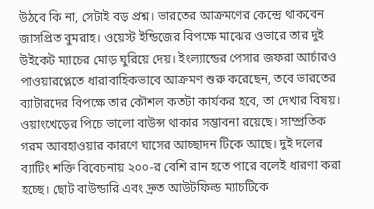উঠবে কি না, সেটাই বড় প্রশ্ন। ভারতের আক্রমণের কেন্দ্রে থাকবেন জাসপ্রিত বুমরাহ। ওয়েস্ট ইন্ডিজের বিপক্ষে মাঝের ওভারে তার দুই উইকেট ম্যাচের মোড় ঘুরিয়ে দেয়। ইংল্যান্ডের পেসার জফরা আর্চারও পাওয়ারপ্লেতে ধারাবাহিকভাবে আক্রমণ শুরু করেছেন, তবে ভারতের ব্যাটারদের বিপক্ষে তার কৌশল কতটা কার্যকর হবে, তা দেখার বিষয়। ওয়াংখেড়ের পিচে ভালো বাউন্স থাকার সম্ভাবনা রয়েছে। সাম্প্রতিক গরম আবহাওয়ার কারণে ঘাসের আচ্ছাদন টিকে আছে। দুই দলের ব্যাটিং শক্তি বিবেচনায় ২০০-র বেশি রান হতে পারে বলেই ধারণা করা হচ্ছে। ছোট বাউন্ডারি এবং দ্রুত আউটফিল্ড ম্যাচটিকে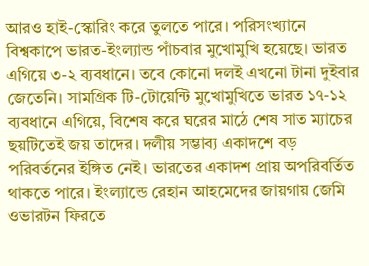আরও হাই-স্কোরিং করে তুলতে পারে। পরিসংখ্যানে বিশ্বকাপে ভারত-ইংল্যান্ড পাঁচবার মুখোমুখি হয়েছে। ভারত এগিয়ে ৩-২ ব্যবধানে। তবে কোনো দলই এখনো টানা দুইবার জেতেনি। সামগ্রিক টি-টোয়েন্টি মুখোমুখিতে ভারত ১৭-১২ ব্যবধানে এগিয়ে, বিশেষ করে ঘরের মাঠে শেষ সাত ম্যাচের ছয়টিতেই জয় তাদের। দলীয় সম্ভাব্য একাদশে বড় পরিবর্তনের ইঙ্গিত নেই। ভারতের একাদশ প্রায় অপরিবর্তিত থাকতে পারে। ইংল্যান্ডে রেহান আহমেদের জায়গায় জেমি ওভারটন ফিরতে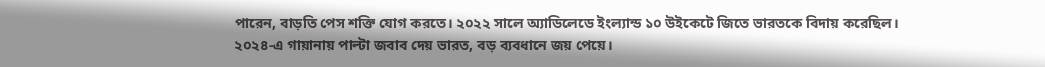পারেন, বাড়তি পেস শক্তি যোগ করতে। ২০২২ সালে অ্যাডিলেডে ইংল্যান্ড ১০ উইকেটে জিতে ভারতকে বিদায় করেছিল। ২০২৪-এ গায়ানায় পাল্টা জবাব দেয় ভারত, বড় ব্যবধানে জয় পেয়ে।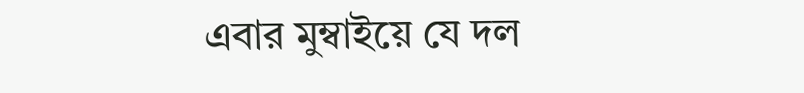এবার মুম্বাইয়ে যে দল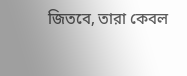জিতবে, তারা কেবল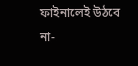ফাইনালেই উঠবে না-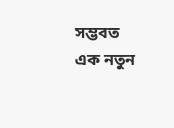সম্ভবত এক নতুন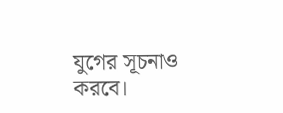যুগের সূচনাও করবে।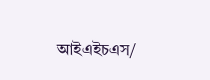আইএইচএস/